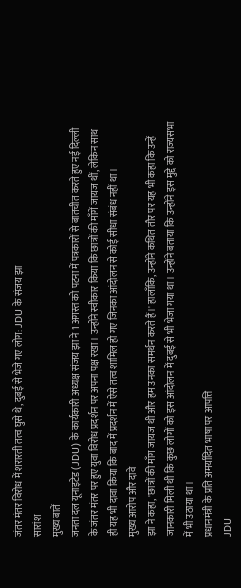जंतर मंतर विरोध में शरारती तत्व घुसे थे, दुबई से भेजे गए लोग: JDU के संजय झा
सारांश
मुख्य बातें
जनता दल यूनाइटेड (JDU) के कार्यकारी अध्यक्ष संजय झा ने 1 अगस्त को पटना में पत्रकारों से बातचीत करते हुए नई दिल्ली के जंतर मंतर पर हुए युवा विरोध प्रदर्शन पर अपना पक्ष रखा। उन्होंने स्वीकार किया कि छात्रों की माँगें जायज थीं, लेकिन साथ ही यह भी दावा किया कि बाद में प्रदर्शन में ऐसे तत्व शामिल हो गए जिनका आंदोलन से कोई सीधा संबंध नहीं था।
मुख्य आरोप और दावे
झा ने कहा, 'छात्रों की माँग जायज थी और हम उनका समर्थन करते हैं।' हालाँकि, उन्होंने कथित तौर पर यह भी कहा कि उन्हें जानकारी मिली थी कि कुछ लोगों को इस आंदोलन में दुबई से भी भेजा गया था। उन्होंने बताया कि उन्होंने इस मुद्दे को राज्यसभा में भी उठाया था।
प्रधानमंत्री के प्रति अमर्यादित भाषा पर आपत्ति
JDU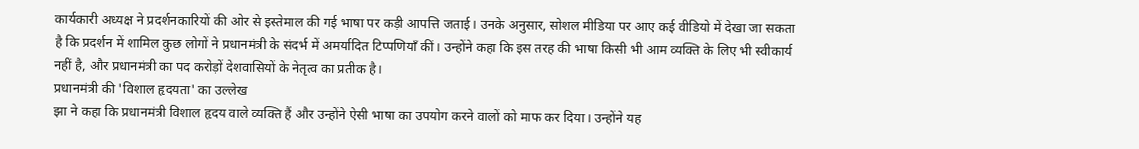कार्यकारी अध्यक्ष ने प्रदर्शनकारियों की ओर से इस्तेमाल की गई भाषा पर कड़ी आपत्ति जताई। उनके अनुसार, सोशल मीडिया पर आए कई वीडियो में देखा जा सकता है कि प्रदर्शन में शामिल कुछ लोगों ने प्रधानमंत्री के संदर्भ में अमर्यादित टिप्पणियाँ कीं। उन्होंने कहा कि इस तरह की भाषा किसी भी आम व्यक्ति के लिए भी स्वीकार्य नहीं है, और प्रधानमंत्री का पद करोड़ों देशवासियों के नेतृत्व का प्रतीक है।
प्रधानमंत्री की 'विशाल हृदयता' का उल्लेख
झा ने कहा कि प्रधानमंत्री विशाल हृदय वाले व्यक्ति हैं और उन्होंने ऐसी भाषा का उपयोग करने वालों को माफ कर दिया। उन्होंने यह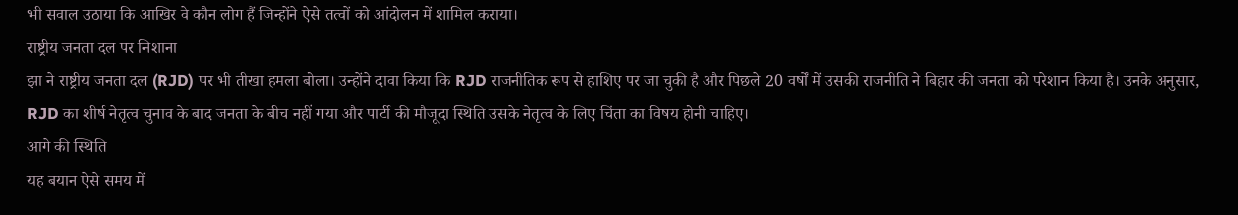भी सवाल उठाया कि आखिर वे कौन लोग हैं जिन्होंने ऐसे तत्वों को आंदोलन में शामिल कराया।
राष्ट्रीय जनता दल पर निशाना
झा ने राष्ट्रीय जनता दल (RJD) पर भी तीखा हमला बोला। उन्होंने दावा किया कि RJD राजनीतिक रूप से हाशिए पर जा चुकी है और पिछले 20 वर्षों में उसकी राजनीति ने बिहार की जनता को परेशान किया है। उनके अनुसार, RJD का शीर्ष नेतृत्व चुनाव के बाद जनता के बीच नहीं गया और पार्टी की मौजूदा स्थिति उसके नेतृत्व के लिए चिंता का विषय होनी चाहिए।
आगे की स्थिति
यह बयान ऐसे समय में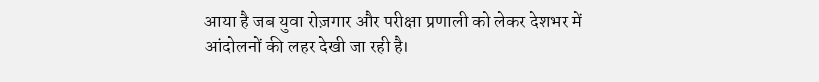आया है जब युवा रोज़गार और परीक्षा प्रणाली को लेकर देशभर में आंदोलनों की लहर देखी जा रही है।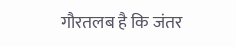गौरतलब है कि जंतर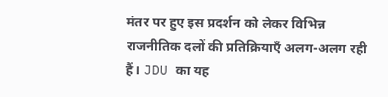मंतर पर हुए इस प्रदर्शन को लेकर विभिन्न राजनीतिक दलों की प्रतिक्रियाएँ अलग-अलग रही हैं। JDU का यह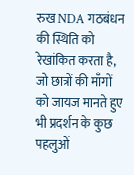रुख NDA गठबंधन की स्थिति को रेखांकित करता है, जो छात्रों की माँगों को जायज मानते हुए भी प्रदर्शन के कुछ पहलुओं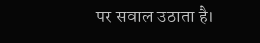पर सवाल उठाता है।